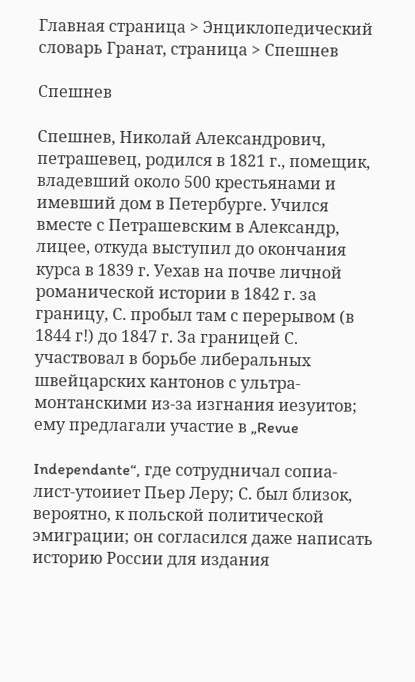Главная страница > Энциклопедический словарь Гранат, страница > Спешнев

Спешнев

Спешнев, Николай Александрович, петрашевец, родился в 1821 г., помещик, владевший около 500 крестьянами и имевший дом в Петербурге. Учился вместе с Петрашевским в Александр, лицее, откуда выступил до окончания курса в 1839 г. Уехав на почве личной романической истории в 1842 г. за границу, С. пробыл там с перерывом (в 1844 г!) до 1847 г. За границей С. участвовал в борьбе либеральных швейцарских кантонов с ультра-монтанскими из-за изгнания иезуитов; ему предлагали участие в „Revue

Independante“, где сотрудничал сопиа-лист-утоииет Пьер Леру; С. был близок, вероятно, к польской политической эмиграции; он согласился даже написать историю России для издания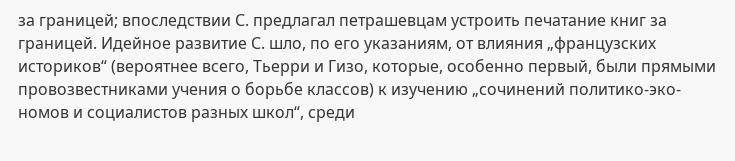за границей; впоследствии С. предлагал петрашевцам устроить печатание книг за границей. Идейное развитие С. шло, по его указаниям, от влияния „французских историков“ (вероятнее всего, Тьерри и Гизо, которые, особенно первый, были прямыми провозвестниками учения о борьбе классов) к изучению „сочинений политико-эко-номов и социалистов разных школ“, среди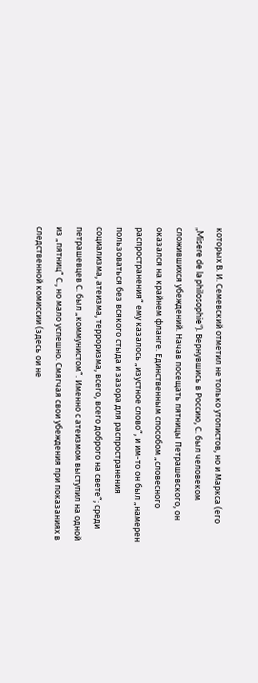которых В. И. Семевский отметил не только утопистов, но и Маркса (его „Misere de la philosophie“). Вернувшись в Россию, С. был человеком сложившихся убеждений. Начав посещать пятницы Петрашевского, он оказался на крайнем фланге. Единственным способом „словесного распространения“ ему казалось „изустное слово“, и им-то он был „намерен пользоваться без всякого стыда и зазора для распространения социализма, атеизма, терроризма, всего, всего доброго на свете“; среди петрашевцев С. был „коммунистом“. Именно с атеизмом выступил на одной из „пятниц“ С., но мало успешно. Смягчая свои убеждения при показаниях в следственной комиссии (здесь ои не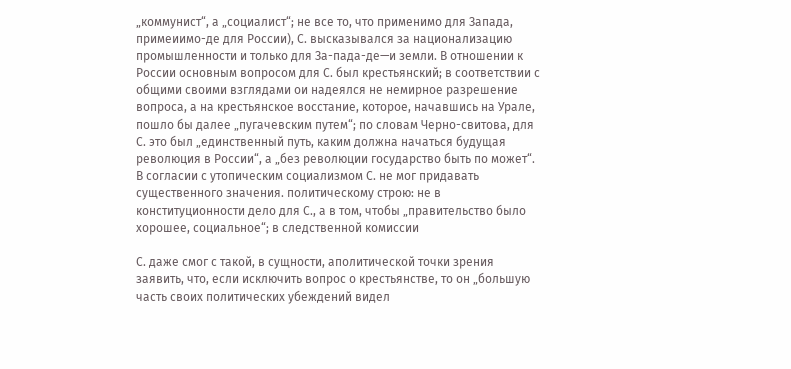„коммунист“, а „социалист“; не все то, что применимо для Запада, примеиимо-де для России), С. высказывался за национализацию промышленности и только для За-пада-де—и земли. В отношении к России основным вопросом для С. был крестьянский; в соответствии с общими своими взглядами ои надеялся не немирное разрешение вопроса, а на крестьянское восстание, которое, начавшись на Урале, пошло бы далее „пугачевским путем“; по словам Черно-свитова, для С. это был „единственный путь, каким должна начаться будущая революция в России“, а „без революции государство быть по может“. В согласии с утопическим социализмом С. не мог придавать существенного значения. политическому строю: не в конституционности дело для С., а в том, чтобы „правительство было хорошее, социальное“; в следственной комиссии

С. даже смог с такой, в сущности, аполитической точки зрения заявить, что, если исключить вопрос о крестьянстве, то он „большую часть своих политических убеждений видел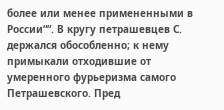более или менее примененными в России““. В кругу петрашевцев С. держался обособленно; к нему примыкали отходившие от умеренного фурьеризма самого Петрашевского. Пред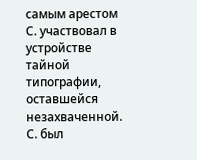самым арестом С. участвовал в устройстве тайной типографии, оставшейся незахваченной. С. был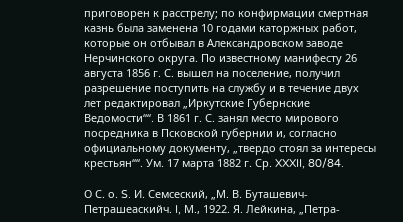приговорен к расстрелу; по конфирмации смертная казнь была заменена 10 годами каторжных работ, которые он отбывал в Александровском заводе Нерчинского округа. По известному манифесту 26 августа 1856 г. С. вышел на поселение, получил разрешение поступить на службу и в течение двух лет редактировал „Иркутские Губернские Ведомости““. В 1861 г. С. занял место мирового посредника в Псковской губернии и, согласно официальному документу, „твердо стоял за интересы крестьян““. Ум. 17 марта 1882 г. Ср. XXXII, 80/84.

О С. о. S. И. Семсеский, „М. В. Буташевич-Петрашеаскийч. I, М., 1922. Я. Лейкина, „Петра-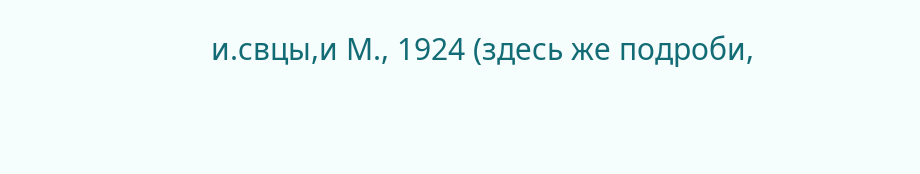и.свцы,и М., 1924 (здесь же подроби,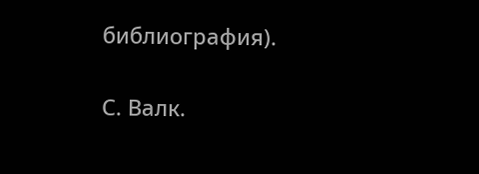библиография).

С. Валк.